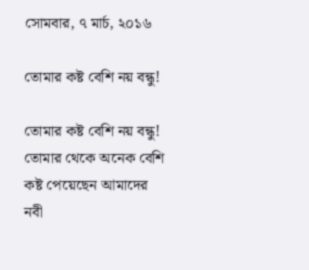সোমবার, ৭ মার্চ, ২০১৬

তোমার কষ্ট বেশি নয় বন্ধু!

তোমার কষ্ট বেশি নয় বন্ধু!
তোমার থেকে অনেক বেশি কষ্ট পেয়েছেন আমাদের নবী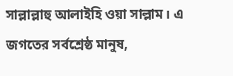সাল্লাল্লাহু আলাইহি ওয়া সাল্লাম। এ জগতের সর্বশ্রেষ্ঠ মানুষ,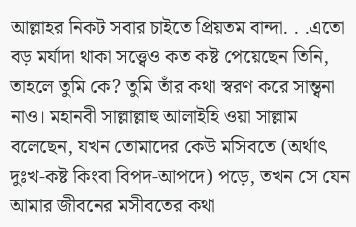আল্লাহর নিকট সবার চাইতে প্রিয়তম বান্দা. . .এতো বড় মর্যাদা থাকা সত্ত্বেও কত কষ্ট পেয়েছেন তিনি, তাহলে তুমি কে? তুমি তাঁর কথা স্বরণ করে সান্ত্বনা নাও। মহানবী সাল্লাল্লাহু আলাইহি ওয়া সাল্লাম বলেছেন, যখন তোমাদের কেউ মসিবতে (অর্থাৎ দুঃখ-কষ্ট কিংবা বিপদ-আপদে) পড়ে, তখন সে যেন আমার জীবনের মসীবতের কথা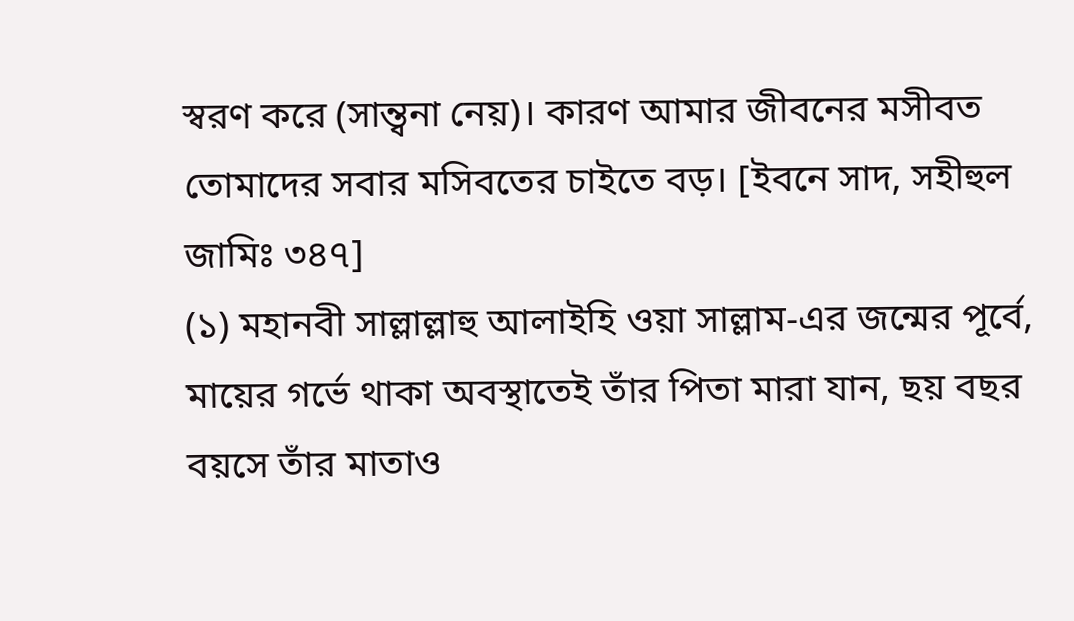স্বরণ করে (সান্ত্বনা নেয়)। কারণ আমার জীবনের মসীবত তোমাদের সবার মসিবতের চাইতে বড়। [ইবনে সাদ, সহীহুল জামিঃ ৩৪৭]
(১) মহানবী সাল্লাল্লাহু আলাইহি ওয়া সাল্লাম-এর জন্মের পূর্বে, মায়ের গর্ভে থাকা অবস্থাতেই তাঁর পিতা মারা যান, ছয় বছর বয়সে তাঁর মাতাও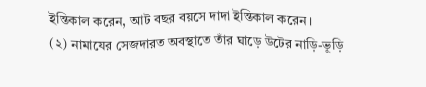ইন্তিকাল করেন, আট বছর বয়সে দাদা ইন্তিকাল করেন।
(২) নামাযের সেজদারত অবস্থাতে তাঁর ঘাড়ে উটের নাড়ি-ভূড়ি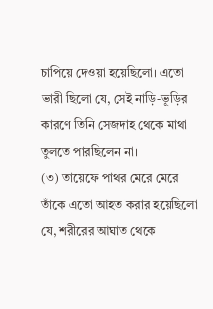চাপিয়ে দেওয়া হয়েছিলো। এতো ভারী ছিলো যে, সেই নাড়ি-ভূড়ির কারণে তিনি সেজদাহ থেকে মাথা তুলতে পারছিলেন না।
(৩) তায়েফে পাথর মেরে মেরে তাঁকে এতো আহত করার হয়েছিলো যে, শরীরের আঘাত থেকে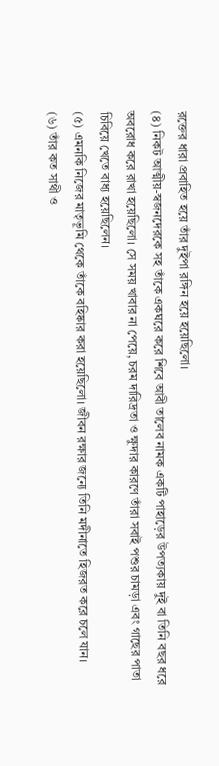রক্তের ধারা প্রবাহিত হয়ে তাঁর দুইপা রঙ্গিন হয়ে হয়েছিলো।
(৪) নিকট আত্মীয়-স্বজনদেরকে সহ তাঁকে একঘরে করে শিবে আবী তালেব নামক একটি পাহাড়ের উপত্যকায় দুই বা তিনি বছর ধরে অবরোধ করে রাখা হয়েছিলো। সে সময় খাবার না পেয়ে, চরম দারিদ্রতা ও ক্ষুদার কারণে তাঁরা সবাই পশুর চামড়া এবং গাছের পাতা চিবিয়ে খেতে বাধ্য হয়েছিলেন।
(৫) এমনকি নিজের মাতৃভূমি থেকে তাঁকে বহিষ্কার করা হয়েছিলো। জীবন রক্ষার জন্যে তিনি মদীনাতে হিজরত করে চলে যান।
(৬) তাঁর কত সাথী ও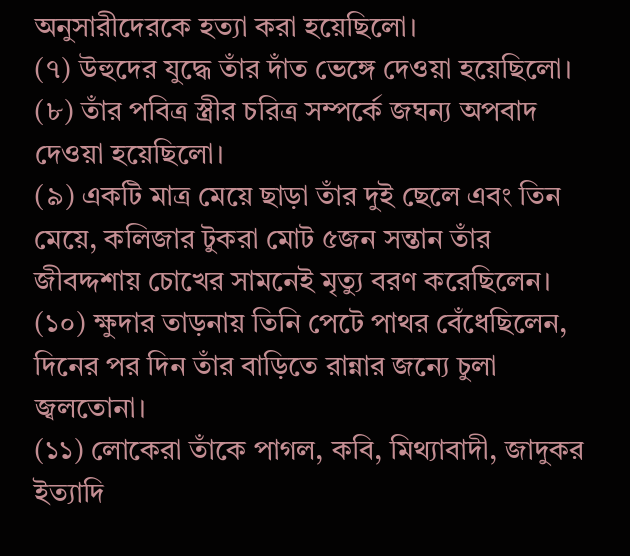অনুসারীদেরকে হত্যা করা হয়েছিলো।
(৭) উহুদের যুদ্ধে তাঁর দাঁত ভেঙ্গে দেওয়া হয়েছিলো।
(৮) তাঁর পবিত্র স্ত্রীর চরিত্র সম্পর্কে জঘন্য অপবাদ দেওয়া হয়েছিলো।
(৯) একটি মাত্র মেয়ে ছাড়া তাঁর দুই ছেলে এবং তিন মেয়ে, কলিজার টুকরা মোট ৫জন সন্তান তাঁর জীবদ্দশায় চোখের সামনেই মৃত্যু বরণ করেছিলেন।
(১০) ক্ষুদার তাড়নায় তিনি পেটে পাথর বেঁধেছিলেন, দিনের পর দিন তাঁর বাড়িতে রান্নার জন্যে চুলা জ্বলতোনা।
(১১) লোকেরা তাঁকে পাগল, কবি, মিথ্যাবাদী, জাদুকর ইত্যাদি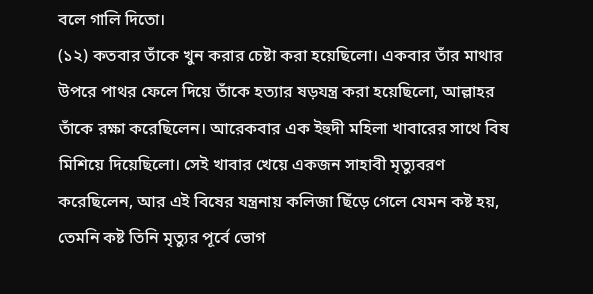বলে গালি দিতো।
(১২) কতবার তাঁকে খুন করার চেষ্টা করা হয়েছিলো। একবার তাঁর মাথার উপরে পাথর ফেলে দিয়ে তাঁকে হত্যার ষড়যন্ত্র করা হয়েছিলো, আল্লাহর তাঁকে রক্ষা করেছিলেন। আরেকবার এক ইহুদী মহিলা খাবারের সাথে বিষ মিশিয়ে দিয়েছিলো। সেই খাবার খেয়ে একজন সাহাবী মৃত্যুবরণ করেছিলেন, আর এই বিষের যন্ত্রনায় কলিজা ছিঁড়ে গেলে যেমন কষ্ট হয়, তেমনি কষ্ট তিনি মৃত্যুর পূর্বে ভোগ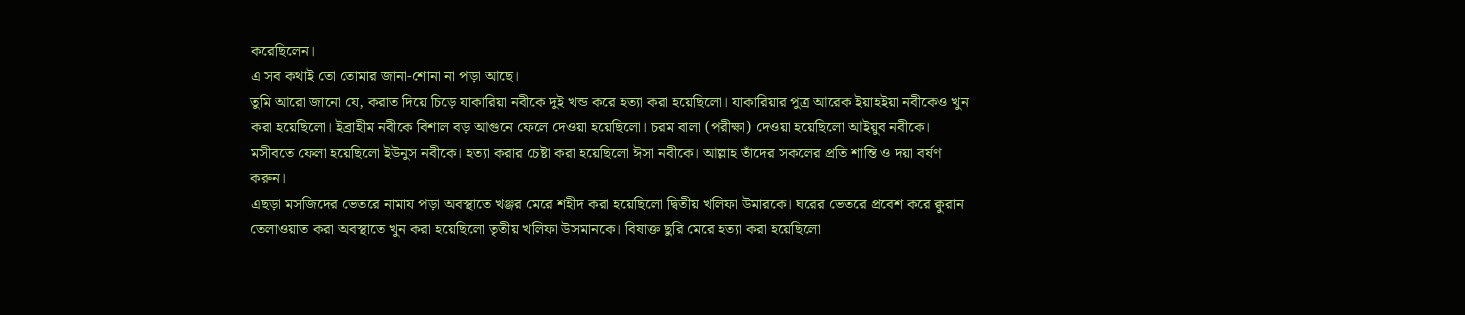করেছিলেন।
এ সব কথাই তো তোমার জানা-শোনা না পড়া আছে।
তুমি আরো জানো যে, করাত দিয়ে চিড়ে যাকারিয়া নবীকে দুই খন্ড করে হত্যা করা হয়েছিলো। যাকারিয়ার পুত্র আরেক ইয়াহইয়া নবীকেও খুন করা হয়েছিলো। ইব্রাহীম নবীকে বিশাল বড় আগুনে ফেলে দেওয়া হয়েছিলো। চরম বালা (পরীক্ষা) দেওয়া হয়েছিলো আইয়ুব নবীকে। মসীবতে ফেলা হয়েছিলো ইউনুস নবীকে। হত্যা করার চেষ্টা করা হয়েছিলো ঈসা নবীকে। আল্লাহ তাঁদের সকলের প্রতি শান্তি ও দয়া বর্ষণ করুন।
এছড়া মসজিদের ভেতরে নামায পড়া অবস্থাতে খঞ্জর মেরে শহীদ করা হয়েছিলো দ্বিতীয় খলিফা উমারকে। ঘরের ভেতরে প্রবেশ করে ক্বুরান তেলাওয়াত করা অবস্থাতে খুন করা হয়েছিলো তৃতীয় খলিফা উসমানকে। বিষাক্ত ছুরি মেরে হত্যা করা হয়েছিলো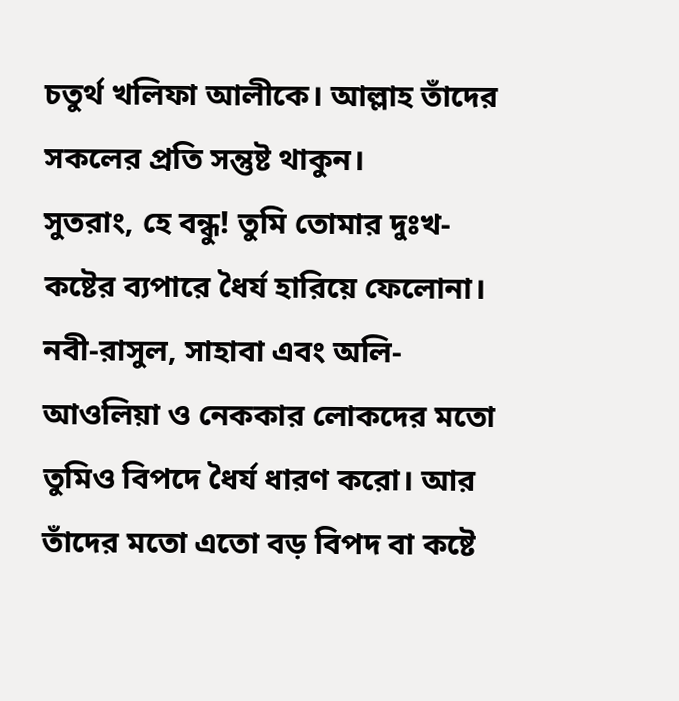চতুর্থ খলিফা আলীকে। আল্লাহ তাঁদের সকলের প্রতি সন্তুষ্ট থাকুন।
সুতরাং, হে বন্ধু! তুমি তোমার দুঃখ-কষ্টের ব্যপারে ধৈর্য হারিয়ে ফেলোনা। নবী-রাসুল, সাহাবা এবং অলি-আওলিয়া ও নেককার লোকদের মতো তুমিও বিপদে ধৈর্য ধারণ করো। আর তাঁদের মতো এতো বড় বিপদ বা কষ্টে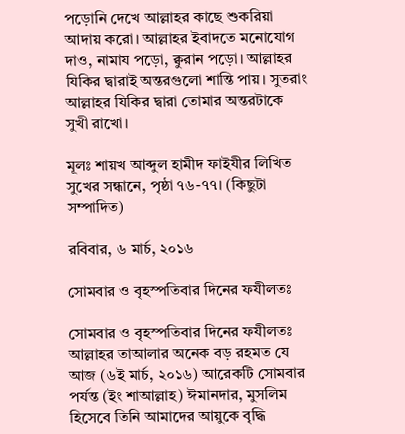পড়োনি দেখে আল্লাহর কাছে শুকরিয়া আদায় করো। আল্লাহর ইবাদতে মনোযোগ দাও, নামায পড়ো, ক্বুরান পড়ো। আল্লাহর যিকির দ্বারাই অন্তরগুলো শান্তি পায়। সুতরাং আল্লাহর যিকির দ্বারা তোমার অন্তরটাকে সুখী রাখো।

মূলঃ শায়খ আব্দুল হামীদ ফাইযীর লিখিত সুখের সন্ধানে, পৃষ্ঠা ৭৬-৭৭। (কিছুটা সম্পাদিত)

রবিবার, ৬ মার্চ, ২০১৬

সোমবার ও বৃহস্পতিবার দিনের ফযীলতঃ

সোমবার ও বৃহস্পতিবার দিনের ফযীলতঃ
আল্লাহর তাআলার অনেক বড় রহমত যে আজ (৬ই মার্চ, ২০১৬) আরেকটি সোমবার পর্যন্ত (ইং শাআল্লাহ) ঈমানদার, মুসলিম হিসেবে তিনি আমাদের আয়ুকে বৃদ্ধি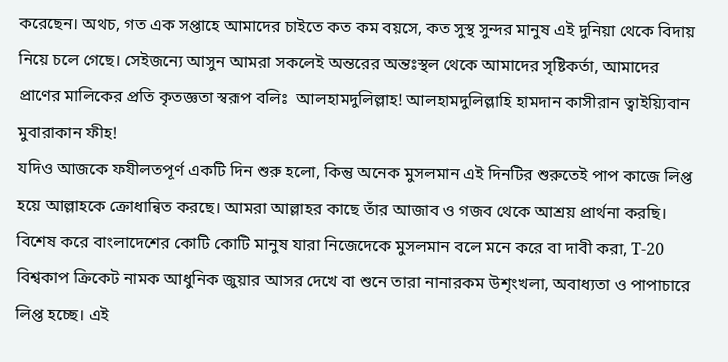করেছেন। অথচ, গত এক সপ্তাহে আমাদের চাইতে কত কম বয়সে, কত সুস্থ সুন্দর মানুষ এই দুনিয়া থেকে বিদায় নিয়ে চলে গেছে। সেইজন্যে আসুন আমরা সকলেই অন্তরের অন্তঃস্থল থেকে আমাদের সৃষ্টিকর্তা, আমাদের প্রাণের মালিকের প্রতি কৃতজ্ঞতা স্বরূপ বলিঃ  আলহামদুলিল্লাহ! আলহামদুলিল্লাহি হামদান কাসীরান ত্বাইয়্যিবান মুবারাকান ফীহ!
যদিও আজকে ফযীলতপূর্ণ একটি দিন শুরু হলো, কিন্তু অনেক মুসলমান এই দিনটির শুরুতেই পাপ কাজে লিপ্ত হয়ে আল্লাহকে ক্রোধান্বিত করছে। আমরা আল্লাহর কাছে তাঁর আজাব ও গজব থেকে আশ্রয় প্রার্থনা করছি। বিশেষ করে বাংলাদেশের কোটি কোটি মানুষ যারা নিজেদেকে মুসলমান বলে মনে করে বা দাবী করা, T-20 বিশ্বকাপ ক্রিকেট নামক আধুনিক জুয়ার আসর দেখে বা শুনে তারা নানারকম উশৃংখলা, অবাধ্যতা ও পাপাচারে লিপ্ত হচ্ছে। এই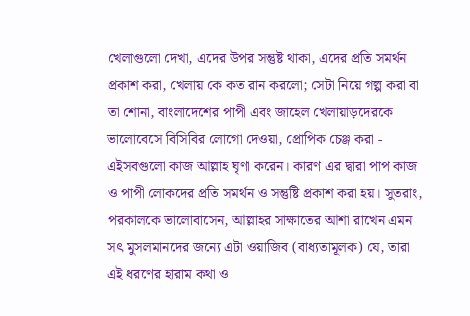খেলাগুলো দেখা, এদের উপর সন্তুষ্ট থাকা, এদের প্রতি সমর্থন প্রকাশ করা, খেলায় কে কত রান করলো; সেটা নিয়ে গল্প করা বা তা শোনা, বাংলাদেশের পাপী এবং জাহেল খেলায়াড়দেরকে ভালোবেসে বিসিবির লোগো দেওয়া, প্রোপিক চেঞ্জ করা - এইসবগুলো কাজ আল্লাহ ঘৃণা করেন। কারণ এর দ্বারা পাপ কাজ ও পাপী লোকদের প্রতি সমর্থন ও সন্তুষ্টি প্রকাশ করা হয়। সুতরাং, পরকালকে ভালোবাসেন, আল্লাহর সাক্ষাতের আশা রাখেন এমন সৎ মুসলমানদের জন্যে এটা ওয়াজিব (বাধ্যতামূলক) যে, তারা এই ধরণের হারাম কথা ও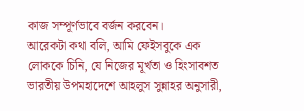কাজ সম্পূর্ণভাবে বর্জন করবেন।
আরেকটা কথা বলি, আমি ফেইসবুকে এক লোককে চিনি, যে নিজের মূর্খতা ও হিংসাবশত ভারতীয় উপমহাদেশে আহলুস সুন্নাহর অনুসারী,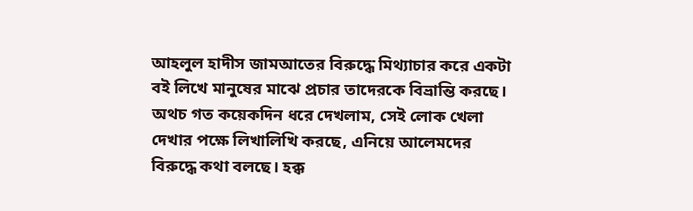আহলুল হাদীস জামআতের বিরুদ্ধে মিথ্যাচার করে একটা বই লিখে মানুষের মাঝে প্রচার তাদেরকে বিভ্রান্তি করছে। অথচ গত কয়েকদিন ধরে দেখলাম, সেই লোক খেলা দেখার পক্ষে লিখালিখি করছে, এনিয়ে আলেমদের বিরুদ্ধে কথা বলছে। হক্ক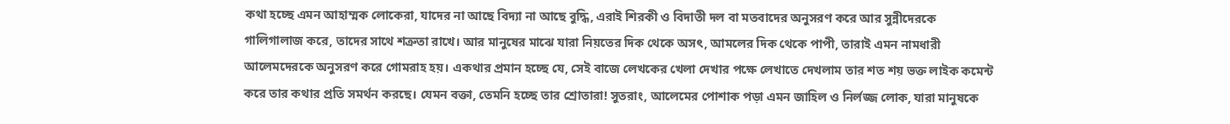কথা হচ্ছে এমন আহাম্মক লোকেরা, যাদের না আছে বিদ্যা না আছে বুদ্ধি, এরাই শিরকী ও বিদাতী দল বা মতবাদের অনুসরণ করে আর সুন্নীদেরকে গালিগালাজ করে, তাদের সাথে শত্রুতা রাখে। আর মানুষের মাঝে যারা নিয়তের দিক থেকে অসৎ, আমলের দিক থেকে পাপী, তারাই এমন নামধারী আলেমদেরকে অনুসরণ করে গোমরাহ হয়। একথার প্রমান হচ্ছে যে, সেই বাজে লেখকের খেলা দেখার পক্ষে লেখাতে দেখলাম তার শত শয় ভক্ত লাইক কমেন্ট করে তার কথার প্রতি সমর্থন করছে। যেমন বক্তা, তেমনি হচ্ছে তার শ্রোতারা! সুতরাং, আলেমের পোশাক পড়া এমন জাহিল ও নির্লজ্জ লোক, যারা মানুষকে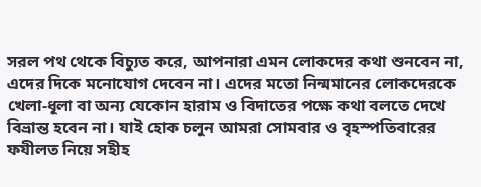সরল পথ থেকে বিচ্যুত করে, আপনারা এমন লোকদের কথা শুনবেন না, এদের দিকে মনোযোগ দেবেন না। এদের মতো নিন্মমানের লোকদেরকে খেলা-ধূলা বা অন্য যেকোন হারাম ও বিদাতের পক্ষে কথা বলতে দেখে বিভ্রান্ত হবেন না। যাই হোক চলুন আমরা সোমবার ও বৃহস্পতিবারের ফযীলত নিয়ে সহীহ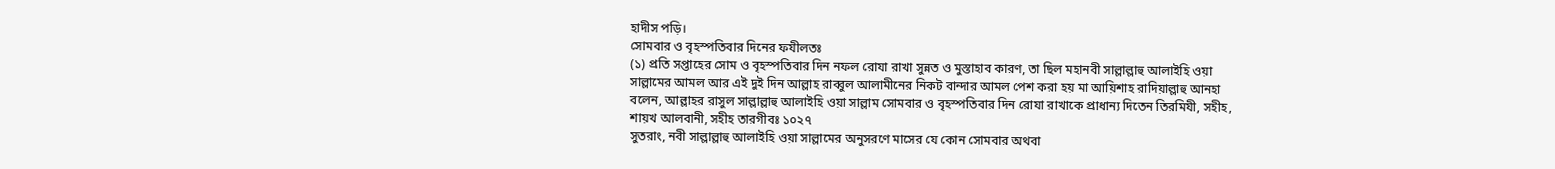হাদীস পড়ি।
সোমবার ও বৃহস্পতিবার দিনের ফযীলতঃ
(১) প্রতি সপ্তাহের সোম ও বৃহস্পতিবার দিন নফল রোযা রাখা সুন্নত ও মুস্তাহাব কারণ, তা ছিল মহানবী সাল্লাল্লাহু আলাইহি ওয়া সাল্লামের আমল আর এই দুই দিন আল্লাহ রাব্বুল আলামীনের নিকট বান্দার আমল পেশ করা হয় মা আয়িশাহ রাদিয়াল্লাহু আনহা বলেন, আল্লাহর রাসুল সাল্লাল্লাহু আলাইহি ওয়া সাল্লাম সোমবার ও বৃহস্পতিবার দিন রোযা রাখাকে প্রাধান্য দিতেন তিরমিযী, সহীহ, শায়খ আলবানী, সহীহ তারগীবঃ ১০২৭
সুতরাং, নবী সাল্লাল্লাহু আলাইহি ওয়া সাল্লামের অনুসরণে মাসের যে কোন সোমবার অথবা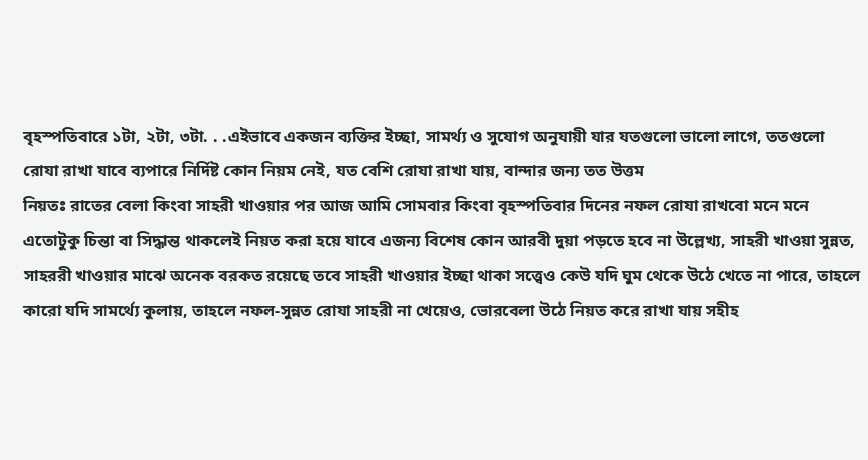বৃহস্পতিবারে ১টা, ২টা, ৩টা. . .এইভাবে একজন ব্যক্তির ইচ্ছা, সামর্থ্য ও সুযোগ অনুযায়ী যার যতগুলো ভালো লাগে, ততগুলো রোযা রাখা যাবে ব্যপারে নির্দিষ্ট কোন নিয়ম নেই, যত বেশি রোযা রাখা যায়, বান্দার জন্য তত উত্তম
নিয়তঃ রাতের বেলা কিংবা সাহরী খাওয়ার পর আজ আমি সোমবার কিংবা বৃহস্পতিবার দিনের নফল রোযা রাখবো মনে মনে এতোটুকু চিন্তা বা সিদ্ধান্ত থাকলেই নিয়ত করা হয়ে যাবে এজন্য বিশেষ কোন আরবী দুয়া পড়তে হবে না উল্লেখ্য, সাহরী খাওয়া সুন্নত, সাহররী খাওয়ার মাঝে অনেক বরকত রয়েছে তবে সাহরী খাওয়ার ইচ্ছা থাকা সত্ত্বেও কেউ যদি ঘুম থেকে উঠে খেতে না পারে, তাহলে কারো যদি সামর্থ্যে কুলায়, তাহলে নফল-সুন্নত রোযা সাহরী না খেয়েও, ভোরবেলা উঠে নিয়ত করে রাখা যায় সহীহ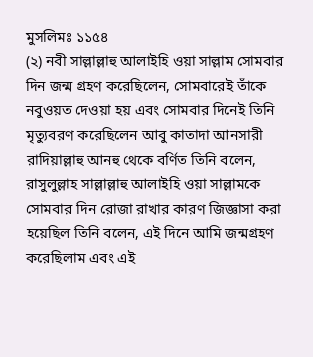মুসলিমঃ ১১৫৪
(২) নবী সাল্লাল্লাহু আলাইহি ওয়া সাল্লাম সোমবার দিন জন্ম গ্রহণ করেছিলেন, সোমবারেই তাঁকে নবুওয়ত দেওয়া হয় এবং সোমবার দিনেই তিনি মৃত্যুবরণ করেছিলেন আবু কাতাদা আনসারী রাদিয়াল্লাহু আনহু থেকে বর্ণিত তিনি বলেন, রাসুলুল্লাহ সাল্লাল্লাহু আলাইহি ওয়া সাল্লামকে সোমবার দিন রোজা রাখার কারণ জিজ্ঞাসা করা হয়েছিল তিনি বলেন, এই দিনে আমি জন্মগ্রহণ করেছিলাম এবং এই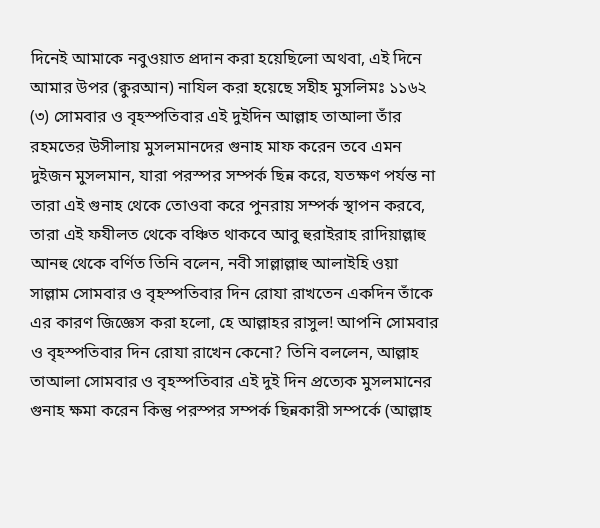দিনেই আমাকে নবুওয়াত প্রদান করা হয়েছিলো অথবা, এই দিনে আমার উপর (ক্বুরআন) নাযিল করা হয়েছে সহীহ মুসলিমঃ ১১৬২
(৩) সোমবার ও বৃহস্পতিবার এই দুইদিন আল্লাহ তাআলা তাঁর রহমতের উসীলায় মুসলমানদের গুনাহ মাফ করেন তবে এমন দুইজন মুসলমান, যারা পরস্পর সম্পর্ক ছিন্ন করে, যতক্ষণ পর্যন্ত না তারা এই গুনাহ থেকে তোওবা করে পুনরায় সম্পর্ক স্থাপন করবে, তারা এই ফযীলত থেকে বঞ্চিত থাকবে আবু হুরাইরাহ রাদিয়াল্লাহু আনহু থেকে বর্ণিত তিনি বলেন, নবী সাল্লাল্লাহু আলাইহি ওয়া সাল্লাম সোমবার ও বৃহস্পতিবার দিন রোযা রাখতেন একদিন তাঁকে এর কারণ জিজ্ঞেস করা হলো, হে আল্লাহর রাসুল! আপনি সোমবার ও বৃহস্পতিবার দিন রোযা রাখেন কেনো? তিনি বললেন, আল্লাহ তাআলা সোমবার ও বৃহস্পতিবার এই দুই দিন প্রত্যেক মুসলমানের গুনাহ ক্ষমা করেন কিন্তু পরস্পর সম্পর্ক ছিন্নকারী সম্পর্কে (আল্লাহ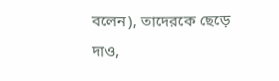বলেন), তাদেরকে ছেড়ে দাও,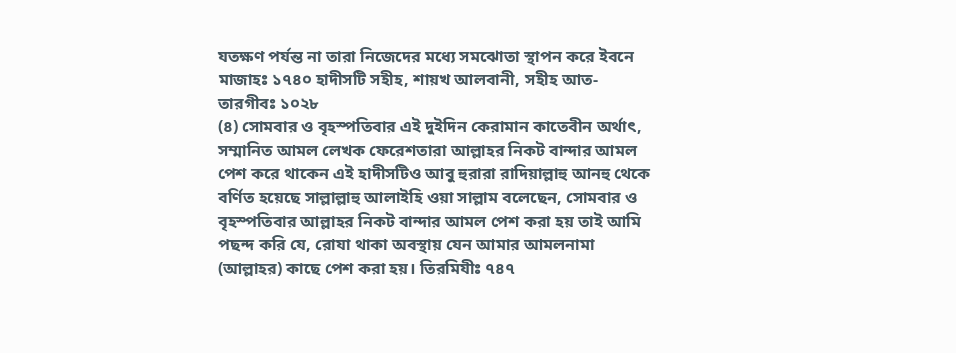যতক্ষণ পর্যন্ত না তারা নিজেদের মধ্যে সমঝোতা স্থাপন করে ইবনে মাজাহঃ ১৭৪০ হাদীসটি সহীহ, শায়খ আলবানী, সহীহ আত-তারগীবঃ ১০২৮
(৪) সোমবার ও বৃহস্পতিবার এই দুইদিন কেরামান কাতেবীন অর্থাৎ, সম্মানিত আমল লেখক ফেরেশতারা আল্লাহর নিকট বান্দার আমল পেশ করে থাকেন এই হাদীসটিও আবু হুরারা রাদিয়াল্লাহু আনহু থেকে বর্ণিত হয়েছে সাল্লাল্লাহু আলাইহি ওয়া সাল্লাম বলেছেন, সোমবার ও বৃহস্পতিবার আল্লাহর নিকট বান্দার আমল পেশ করা হয় তাই আমি পছন্দ করি যে, রোযা থাকা অবস্থায় যেন আমার আমলনামা (আল্লাহর) কাছে পেশ করা হয়। তিরমিযীঃ ৭৪৭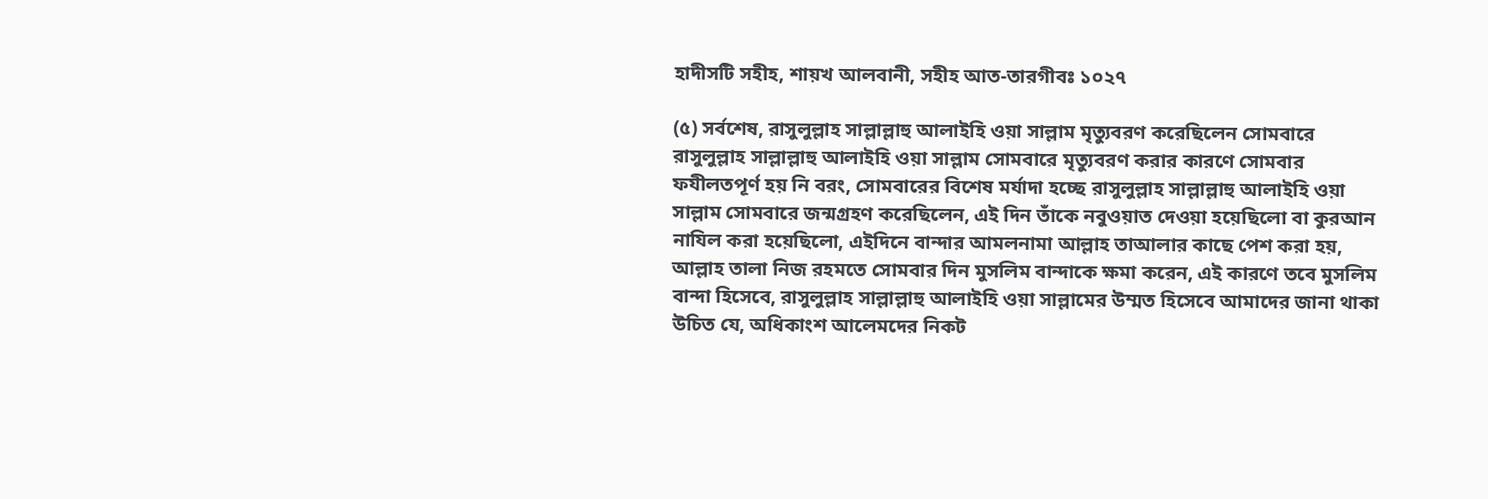হাদীসটি সহীহ, শায়খ আলবানী, সহীহ আত-তারগীবঃ ১০২৭

(৫) সর্বশেষ, রাসুলুল্লাহ সাল্লাল্লাহু আলাইহি ওয়া সাল্লাম মৃত্যুবরণ করেছিলেন সোমবারে রাসুলুল্লাহ সাল্লাল্লাহু আলাইহি ওয়া সাল্লাম সোমবারে মৃত্যুবরণ করার কারণে সোমবার ফযীলতপূর্ণ হয় নি বরং, সোমবারের বিশেষ মর্যাদা হচ্ছে রাসুলুল্লাহ সাল্লাল্লাহু আলাইহি ওয়া সাল্লাম সোমবারে জন্মগ্রহণ করেছিলেন, এই দিন তাঁকে নবুওয়াত দেওয়া হয়েছিলো বা কুরআন নাযিল করা হয়েছিলো, এইদিনে বান্দার আমলনামা আল্লাহ তাআলার কাছে পেশ করা হয়, আল্লাহ তালা নিজ রহমতে সোমবার দিন মুসলিম বান্দাকে ক্ষমা করেন, এই কারণে তবে মুসলিম বান্দা হিসেবে, রাসুলুল্লাহ সাল্লাল্লাহু আলাইহি ওয়া সাল্লামের উম্মত হিসেবে আমাদের জানা থাকা উচিত যে, অধিকাংশ আলেমদের নিকট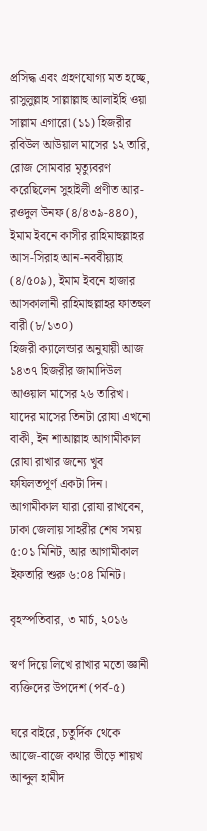প্রসিদ্ধ এবং গ্রহণযোগ্য মত হচ্ছে, রাসুলুল্লাহ সাল্লাল্লাহু আলাইহি ওয়া সাল্লাম এগারো (১১) হিজরীর রবিউল আউয়াল মাসের ১২ তারি, রোজ সোমবার মৃত্যুবরণ করেছিলেন সুহাইলী প্রণীত আর-রওদুল উনফ (৪/৪৩৯-৪৪০), ইমাম ইবনে কাসীর রাহিমাহুল্লাহর আস-সিরাহ আন-নববীয়্যাহ (৪/৫০৯), ইমাম ইবনে হাজার আসকালানী রাহিমাহুল্লাহর ফাতহুল বারী (৮/১৩০)
হিজরী ক্যালেন্ডার অনুযায়ী আজ ১৪৩৭ হিজরীর জামাদিউল আওয়াল মাসের ২৬ তারিখ। যাদের মাসের তিনটা রোযা এখনো বাকী, ইন শাআল্লাহ আগামীকাল রোযা রাখার জন্যে খুব ফযিলতপূর্ণ একটা দিন। আগামীকাল যারা রোযা রাখবেন, ঢাকা জেলায় সাহরীর শেষ সময় ৫:০১ মিনিট, আর আগামীকাল ইফতারি শুরু ৬:০৪ মিনিট।

বৃহস্পতিবার, ৩ মার্চ, ২০১৬

স্বর্ণ দিয়ে লিখে রাখার মতো জ্ঞানী ব্যক্তিদের উপদেশ (পর্ব-৫)

ঘরে বাইরে, চতুর্দিক থেকে আজে-বাজে কথার ভীড়ে শায়খ আব্দুল হামীদ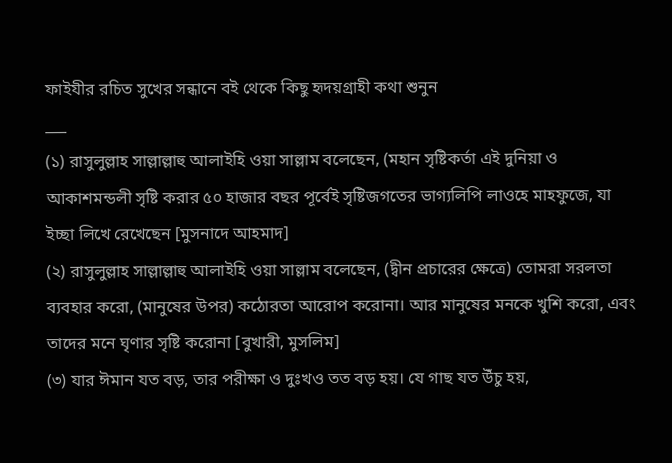ফাইযীর রচিত সুখের সন্ধানে বই থেকে কিছু হৃদয়গ্রাহী কথা শুনুন
___
(১) রাসুলুল্লাহ সাল্লাল্লাহু আলাইহি ওয়া সাল্লাম বলেছেন, (মহান সৃষ্টিকর্তা এই দুনিয়া ও আকাশমন্ডলী সৃষ্টি করার ৫০ হাজার বছর পূর্বেই সৃষ্টিজগতের ভাগ্যলিপি লাওহে মাহফুজে, যা ইচ্ছা লিখে রেখেছেন [মুসনাদে আহমাদ]
(২) রাসুলুল্লাহ সাল্লাল্লাহু আলাইহি ওয়া সাল্লাম বলেছেন, (দ্বীন প্রচারের ক্ষেত্রে) তোমরা সরলতা ব্যবহার করো, (মানুষের উপর) কঠোরতা আরোপ করোনা। আর মানুষের মনকে খুশি করো, এবং তাদের মনে ঘৃণার সৃষ্টি করোনা [বুখারী, মুসলিম]
(৩) যার ঈমান যত বড়, তার পরীক্ষা ও দুঃখও তত বড় হয়। যে গাছ যত উঁচু হয়,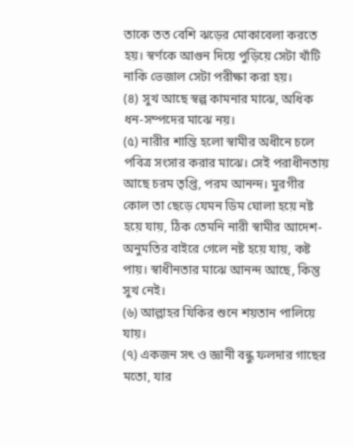তাকে তত বেশি ঝড়ের মোকাবেলা করতে হয়। স্বর্ণকে আগুন দিয়ে পুড়িয়ে সেটা খাঁটি নাকি ভেজাল সেটা পরীক্ষা করা হয়।
(৪) সুখ আছে স্বল্প কামনার মাঝে, অধিক ধন-সম্পদের মাঝে নয়।
(৫) নারীর শান্তি হলো স্বামীর অধীনে চলে পবিত্র সংসার করার মাঝে। সেই পরাধীনতায় আছে চরম তৃপ্তি, পরম আনন্দ। মুরগীর কোল তা ছেড়ে যেমন ডিম ঘোলা হয়ে নষ্ট হয়ে যায়, ঠিক তেমনি নারী স্বামীর আদেশ-অনুমতির বাইরে গেলে নষ্ট হয়ে যায়, কষ্ট পায়। স্বাধীনতার মাঝে আনন্দ আছে, কিন্তু সুখ নেই।
(৬) আল্লাহর যিকির শুনে শয়তান পালিয়ে যায়।
(৭) একজন সৎ ও জ্ঞানী বন্ধু ফলদার গাছের মতো, যার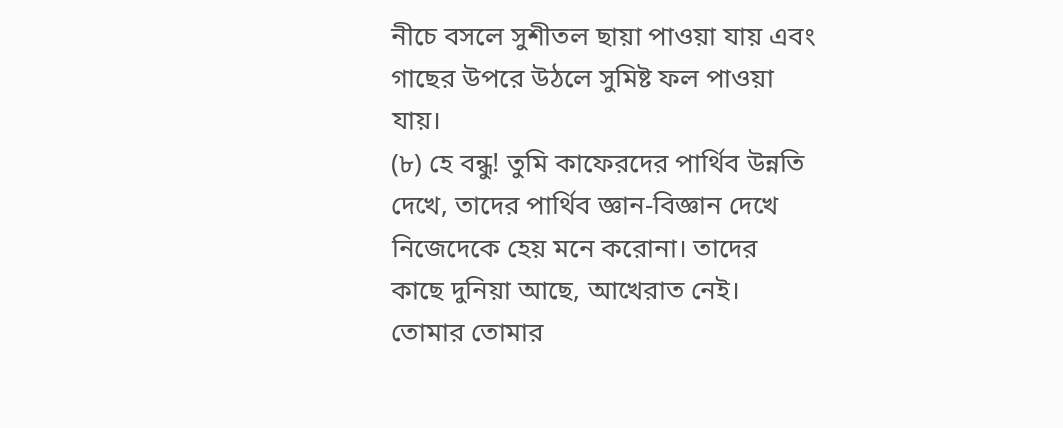নীচে বসলে সুশীতল ছায়া পাওয়া যায় এবং গাছের উপরে উঠলে সুমিষ্ট ফল পাওয়া যায়।
(৮) হে বন্ধু! তুমি কাফেরদের পার্থিব উন্নতি দেখে, তাদের পার্থিব জ্ঞান-বিজ্ঞান দেখে নিজেদেকে হেয় মনে করোনা। তাদের কাছে দুনিয়া আছে, আখেরাত নেই। তোমার তোমার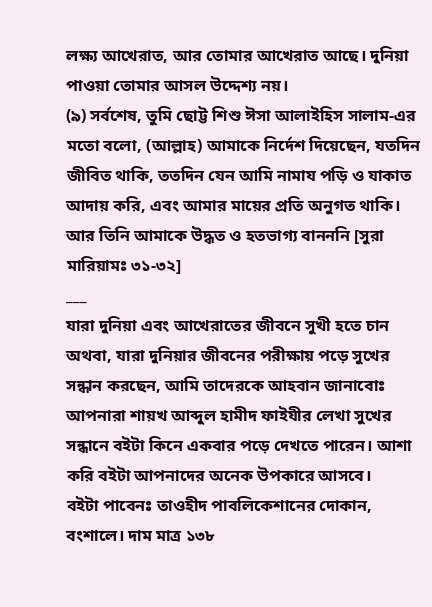লক্ষ্য আখেরাত, আর তোমার আখেরাত আছে। দুনিয়া পাওয়া তোমার আসল উদ্দেশ্য নয়।
(৯) সর্বশেষ, তুমি ছোট্ট শিশু ঈসা আলাইহিস সালাম-এর মতো বলো, (আল্লাহ) আমাকে নির্দেশ দিয়েছেন, যতদিন জীবিত থাকি, ততদিন যেন আমি নামায পড়ি ও যাকাত আদায় করি, এবং আমার মায়ের প্রতি অনুগত থাকি। আর তিনি আমাকে উদ্ধত ও হতভাগ্য বানননি [সুরা মারিয়ামঃ ৩১-৩২]
___
যারা দুনিয়া এবং আখেরাতের জীবনে সুখী হতে চান অথবা, যারা দুনিয়ার জীবনের পরীক্ষায় পড়ে সুখের সন্ধান করছেন, আমি তাদেরকে আহবান জানাবোঃ আপনারা শায়খ আব্দুল হামীদ ফাইযীর লেখা সুখের সন্ধানে বইটা কিনে একবার পড়ে দেখতে পারেন। আশা করি বইটা আপনাদের অনেক উপকারে আসবে।
বইটা পাবেনঃ তাওহীদ পাবলিকেশানের দোকান, বংশালে। দাম মাত্র ১৩৮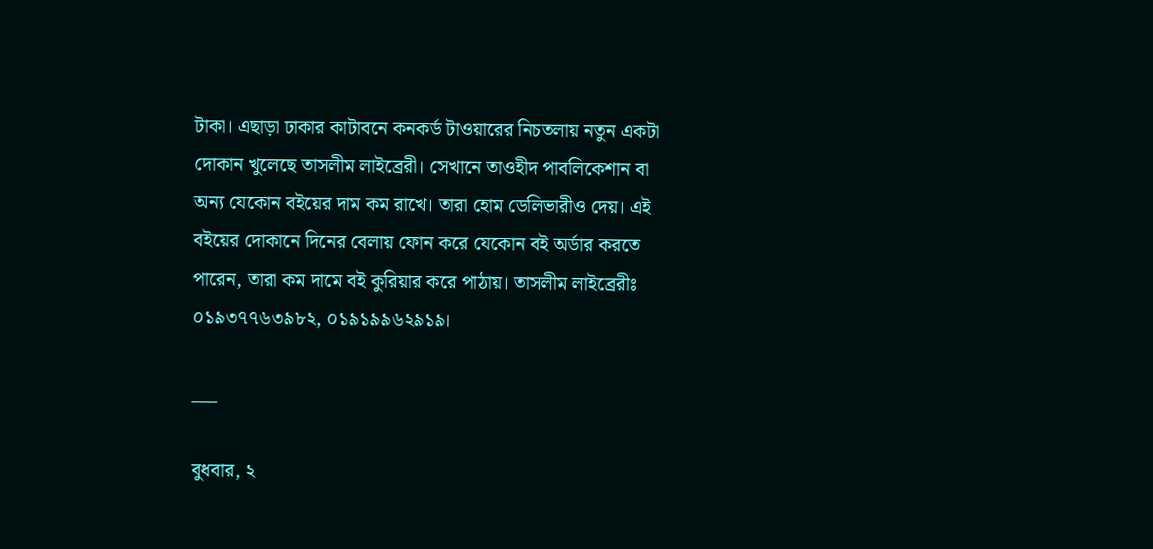টাকা। এছাড়া ঢাকার কাটাবনে কনকর্ড টাওয়ারের নিচতলায় নতুন একটা দোকান খুলেছে তাসলীম লাইব্রেরী। সেখানে তাওহীদ পাবলিকেশান বা অন্য যেকোন বইয়ের দাম কম রাখে। তারা হোম ডেলিভারীও দেয়। এই বইয়ের দোকানে দিনের বেলায় ফোন করে যেকোন বই অর্ডার করতে পারেন, তারা কম দামে বই কুরিয়ার করে পাঠায়। তাসলীম লাইব্রেরীঃ ০১৯৩৭৭৬৩৯৮২, ০১৯১৯৯৬২৯১৯।

___

বুধবার, ২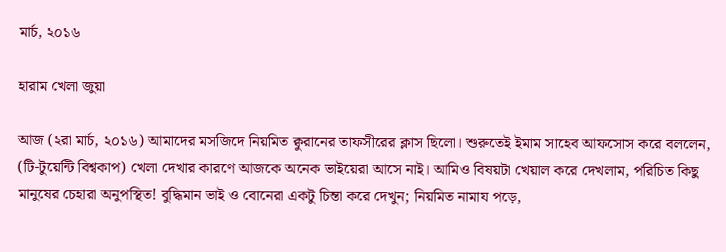মার্চ, ২০১৬

হারাম খেলা জুয়া

আজ (২রা মার্চ, ২০১৬) আমাদের মসজিদে নিয়মিত ক্বুরানের তাফসীরের ক্লাস ছিলো। শুরুতেই ইমাম সাহেব আফসোস করে বললেন, (টি-টুয়েন্টি বিশ্বকাপ) খেলা দেখার কারণে আজকে অনেক ভাইয়েরা আসে নাই। আমিও বিষয়টা খেয়াল করে দেখলাম, পরিচিত কিছু মানুষের চেহারা অনুপস্থিত! বুদ্ধিমান ভাই ও বোনেরা একটু চিন্তা করে দেখুন; নিয়মিত নামায পড়ে,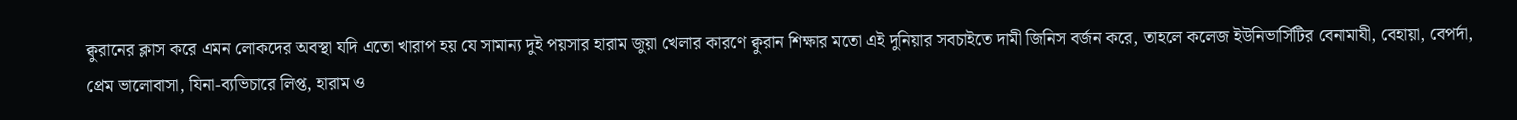ক্বুরানের ক্লাস করে এমন লোকদের অবস্থা যদি এতো খারাপ হয় যে সামান্য দুই পয়সার হারাম জুয়া খেলার কারণে ক্বুরান শিক্ষার মতো এই দুনিয়ার সবচাইতে দামী জিনিস বর্জন করে, তাহলে কলেজ ইউনিভার্সিটির বেনামাযী, বেহায়া, বেপর্দা, প্রেম ভালোবাসা, যিনা-ব্যভিচারে লিপ্ত, হারাম ও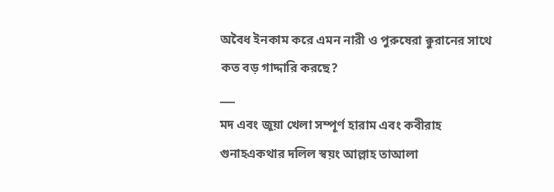অবৈধ ইনকাম করে এমন নারী ও পুরুষেরা ক্বুরানের সাথে কত বড় গাদ্দারি করছে?
___
মদ এবং জুয়া খেলা সম্পূর্ণ হারাম এবং কবীরাহ গুনাহএকথার দলিল স্বয়ং আল্লাহ তাআলা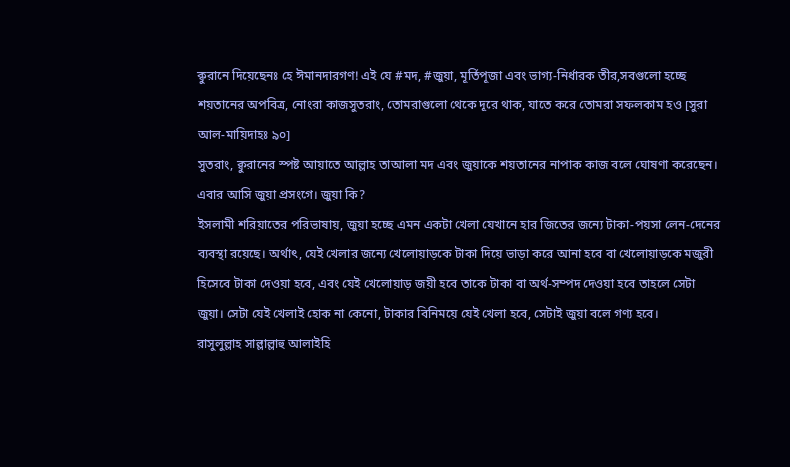ক্বুরানে দিয়েছেনঃ হে ঈমানদারগণ! এই যে #মদ, #জুয়া, মূর্তিপূজা এবং ভাগ্য-নির্ধারক তীর,সবগুলো হচ্ছে শয়তানের অপবিত্র, নোংরা কাজসুতরাং, তোমরাগুলো থেকে দূরে থাক, যাতে করে তোমরা সফলকাম হও [সুরা আল-মায়িদাহঃ ৯০]
সুতরাং, ক্বুরানের স্পষ্ট আয়াতে আল্লাহ তাআলা মদ এবং জুয়াকে শয়তানের নাপাক কাজ বলে ঘোষণা করেছেন।
এবার আসি জুয়া প্রসংগে। জুয়া কি?
ইসলামী শরিয়াতের পরিভাষায়, জুয়া হচ্ছে এমন একটা খেলা যেখানে হার জিতের জন্যে টাকা-পয়সা লেন-দেনের ব্যবস্থা রয়েছে। অর্থাৎ, যেই খেলার জন্যে খেলোয়াড়কে টাকা দিয়ে ভাড়া করে আনা হবে বা খেলোয়াড়কে মজুরী হিসেবে টাকা দেওয়া হবে, এবং যেই খেলোয়াড় জয়ী হবে তাকে টাকা বা অর্থ-সম্পদ দেওয়া হবে তাহলে সেটা জুয়া। সেটা যেই খেলাই হোক না কেনো, টাকার বিনিময়ে যেই খেলা হবে, সেটাই জুয়া বলে গণ্য হবে।
রাসুলুল্লাহ সাল্লাল্লাহু আলাইহি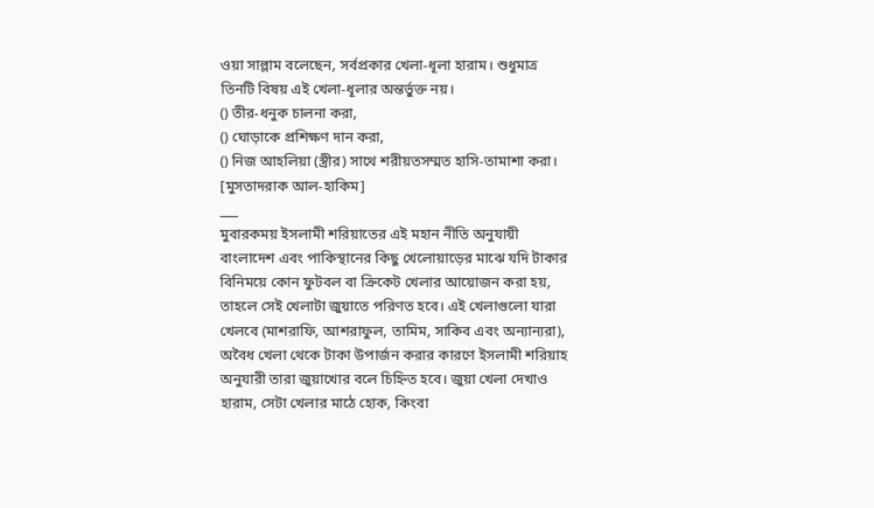ওয়া সাল্লাম বলেছেন, সর্বপ্রকার খেলা-ধূলা হারাম। শুধুমাত্র তিনটি বিষয় এই খেলা-ধূলার অন্তর্ভুক্ত নয়।
() তীর-ধনুক চালনা করা,
() ঘোড়াকে প্রশিক্ষণ দান করা,
() নিজ আহলিয়া (স্ত্রীর) সাথে শরীয়তসম্মত হাসি-তামাশা করা।
[মুসতাদরাক আল-হাকিম]
___
মুবারকময় ইসলামী শরিয়াতের এই মহান নীতি অনুযায়ী বাংলাদেশ এবং পাকিস্থানের কিছু খেলোয়াড়ের মাঝে যদি টাকার বিনিময়ে কোন ফুটবল বা ক্রিকেট খেলার আয়োজন করা হয়, তাহলে সেই খেলাটা জুয়াতে পরিণত হবে। এই খেলাগুলো যারা খেলবে (মাশরাফি, আশরাফুল, তামিম, সাকিব এবং অন্যান্যরা), অবৈধ খেলা থেকে টাকা উপার্জন করার কারণে ইসলামী শরিয়াহ অনুযারী তারা জুয়াখোর বলে চিহ্নিত হবে। জুয়া খেলা দেখাও হারাম, সেটা খেলার মাঠে হোক, কিংবা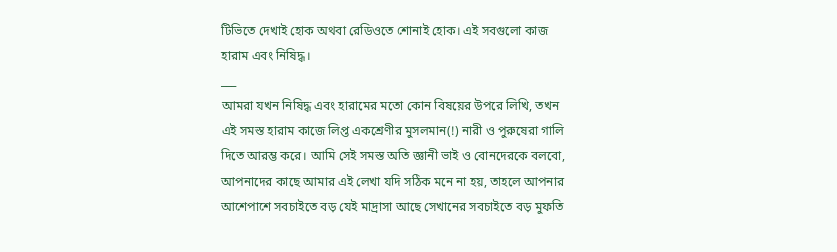টিভিতে দেখাই হোক অথবা রেডিওতে শোনাই হোক। এই সবগুলো কাজ হারাম এবং নিষিদ্ধ।
___
আমরা যখন নিষিদ্ধ এবং হারামের মতো কোন বিষয়ের উপরে লিখি, তখন এই সমস্ত হারাম কাজে লিপ্ত একশ্রেণীর মুসলমান(!) নারী ও পুরুষেরা গালি দিতে আরম্ভ করে। আমি সেই সমস্ত অতি জ্ঞানী ভাই ও বোনদেরকে বলবো, আপনাদের কাছে আমার এই লেখা যদি সঠিক মনে না হয়, তাহলে আপনার আশেপাশে সবচাইতে বড় যেই মাদ্রাসা আছে সেখানের সবচাইতে বড় মুফতি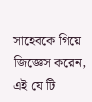সাহেবকে গিয়ে জিজ্ঞেস করেন, এই যে টি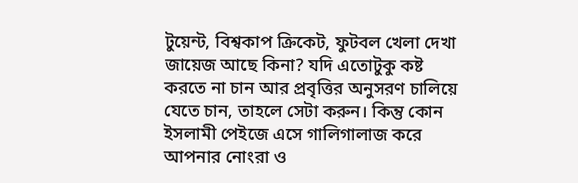টুয়েন্ট, বিশ্বকাপ ক্রিকেট, ফুটবল খেলা দেখা জায়েজ আছে কিনা? যদি এতোটুকু কষ্ট করতে না চান আর প্রবৃত্তির অনুসরণ চালিয়ে যেতে চান, তাহলে সেটা করুন। কিন্তু কোন ইসলামী পেইজে এসে গালিগালাজ করে আপনার নোংরা ও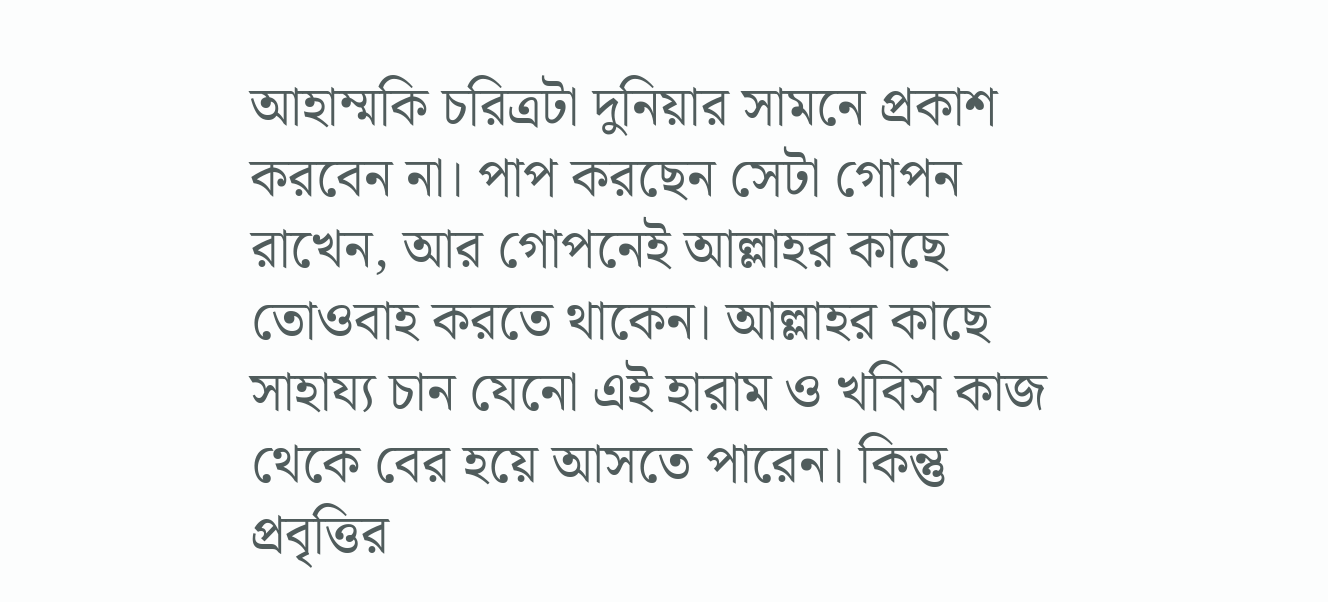আহাম্মকি চরিত্রটা দুনিয়ার সামনে প্রকাশ করবেন না। পাপ করছেন সেটা গোপন রাখেন, আর গোপনেই আল্লাহর কাছে তোওবাহ করতে থাকেন। আল্লাহর কাছে সাহায্য চান যেনো এই হারাম ও খবিস কাজ থেকে বের হয়ে আসতে পারেন। কিন্তু প্রবৃত্তির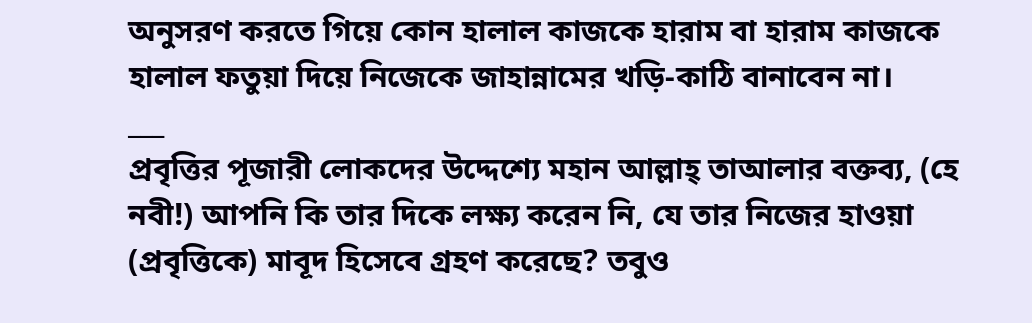অনুসরণ করতে গিয়ে কোন হালাল কাজকে হারাম বা হারাম কাজকে হালাল ফতুয়া দিয়ে নিজেকে জাহান্নামের খড়ি-কাঠি বানাবেন না।
___
প্রবৃত্তির পূজারী লোকদের উদ্দেশ্যে মহান আল্লাহ্ তাআলার বক্তব্য, (হে নবী!) আপনি কি তার দিকে লক্ষ্য করেন নি, যে তার নিজের হাওয়া (প্রবৃত্তিকে) মাবূদ হিসেবে গ্রহণ করেছে? তবুও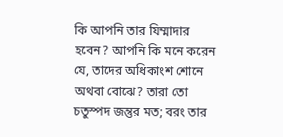কি আপনি তার যিম্মাদার হবেন? আপনি কি মনে করেন যে, তাদের অধিকাংশ শোনে অথবা বোঝে? তারা তো চতুস্পদ জন্তুর মত; বরং তার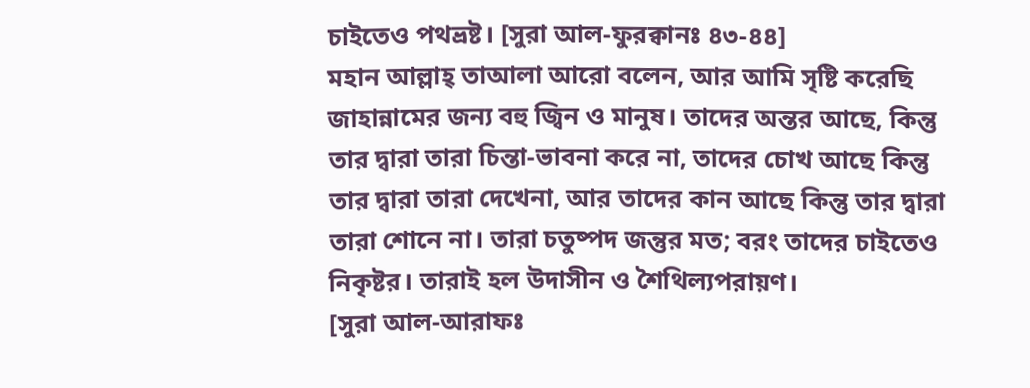চাইতেও পথভ্রষ্ট। [সুরা আল-ফুরক্বানঃ ৪৩-৪৪]
মহান আল্লাহ্ তাআলা আরো বলেন, আর আমি সৃষ্টি করেছি জাহান্নামের জন্য বহু জ্বিন ও মানুষ। তাদের অন্তর আছে, কিন্তু তার দ্বারা তারা চিন্তা-ভাবনা করে না, তাদের চোখ আছে কিন্তু তার দ্বারা তারা দেখেনা, আর তাদের কান আছে কিন্তু তার দ্বারা তারা শোনে না। তারা চতুষ্পদ জন্তুর মত; বরং তাদের চাইতেও নিকৃষ্টর। তারাই হল উদাসীন ও শৈথিল্যপরায়ণ।
[সুরা আল-আরাফঃ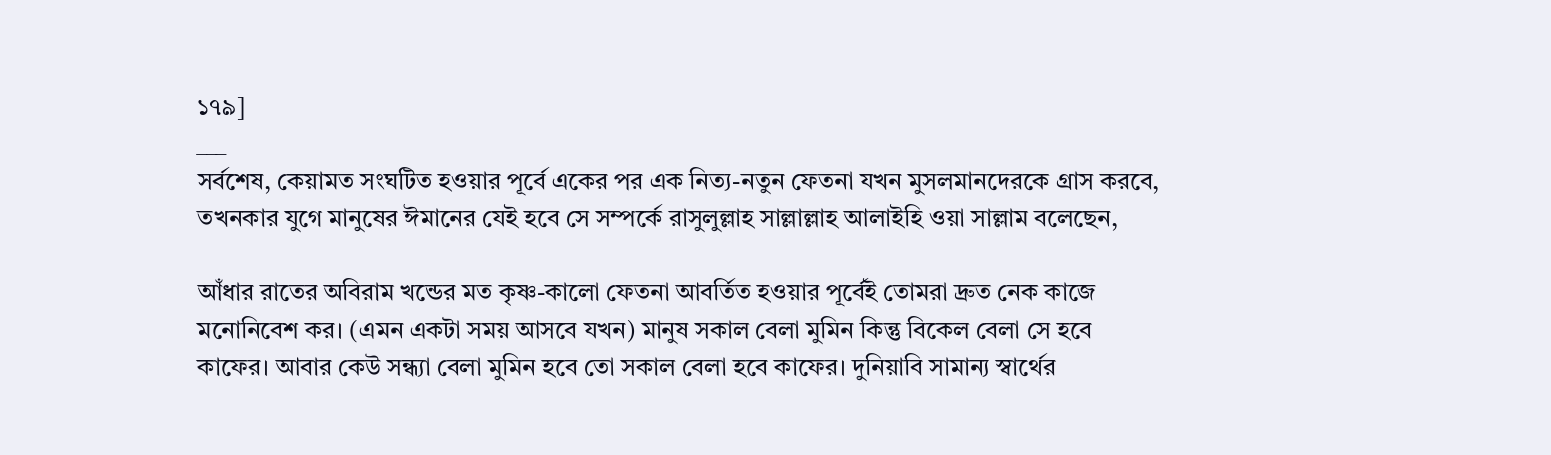১৭৯]
___
সর্বশেষ, কেয়ামত সংঘটিত হওয়ার পূর্বে একের পর এক নিত্য-নতুন ফেতনা যখন মুসলমানদেরকে গ্রাস করবে, তখনকার যুগে মানুষের ঈমানের যেই হবে সে সম্পর্কে রাসুলুল্লাহ সাল্লাল্লাহ আলাইহি ওয়া সাল্লাম বলেছেন,

আঁধার রাতের অবিরাম খন্ডের মত কৃষ্ণ-কালো ফেতনা আবর্তিত হওয়ার পূর্বেই তোমরা দ্রুত নেক কাজে মনোনিবেশ কর। (এমন একটা সময় আসবে যখন) মানুষ সকাল বেলা মুমিন কিন্তু বিকেল বেলা সে হবে কাফের। আবার কেউ সন্ধ্যা বেলা মুমিন হবে তো সকাল বেলা হবে কাফের। দুনিয়াবি সামান্য স্বার্থের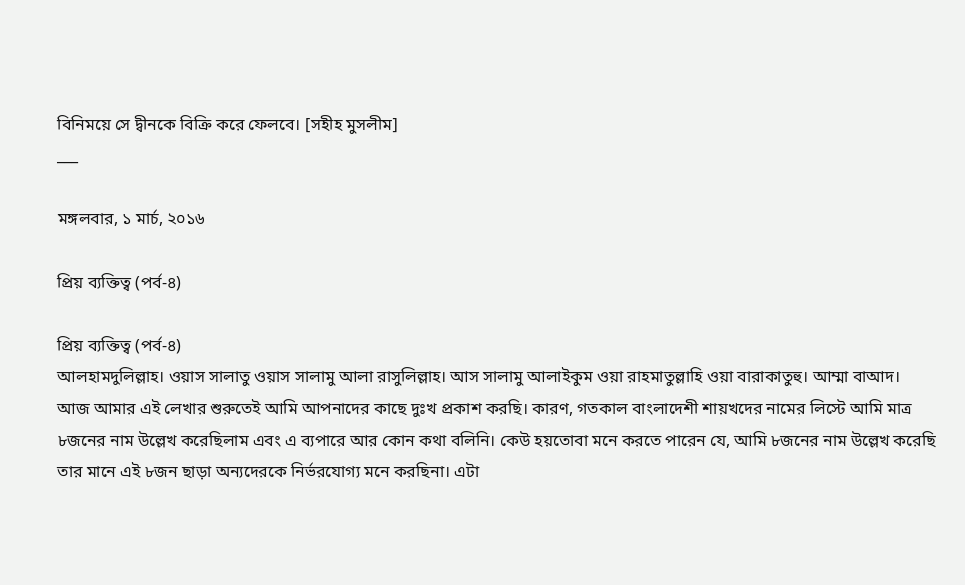বিনিময়ে সে দ্বীনকে বিক্রি করে ফেলবে। [সহীহ মুসলীম]
___

মঙ্গলবার, ১ মার্চ, ২০১৬

প্রিয় ব্যক্তিত্ব (পর্ব-৪)

প্রিয় ব্যক্তিত্ব (পর্ব-৪)
আলহামদুলিল্লাহ। ওয়াস সালাতু ওয়াস সালামু আলা রাসুলিল্লাহ। আস সালামু আলাইকুম ওয়া রাহমাতুল্লাহি ওয়া বারাকাতুহু। আম্মা বাআদ।
আজ আমার এই লেখার শুরুতেই আমি আপনাদের কাছে দুঃখ প্রকাশ করছি। কারণ, গতকাল বাংলাদেশী শায়খদের নামের লিস্টে আমি মাত্র ৮জনের নাম উল্লেখ করেছিলাম এবং এ ব্যপারে আর কোন কথা বলিনি। কেউ হয়তোবা মনে করতে পারেন যে, আমি ৮জনের নাম উল্লেখ করেছি তার মানে এই ৮জন ছাড়া অন্যদেরকে নির্ভরযোগ্য মনে করছিনা। এটা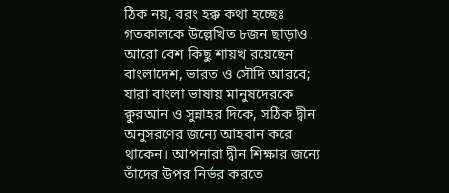ঠিক নয়, বরং হক্ক কথা হচ্ছেঃ গতকালকে উল্লেখিত ৮জন ছাড়াও আরো বেশ কিছু শায়খ রয়েছেন বাংলাদেশ, ভারত ও সৌদি আরবে; যারা বাংলা ভাষায় মানুষদেরকে ক্বুরআন ও সুন্নাহর দিকে, সঠিক দ্বীন অনুসরণের জন্যে আহবান করে থাকেন। আপনারা দ্বীন শিক্ষার জন্যে তাঁদের উপর নির্ভর করতে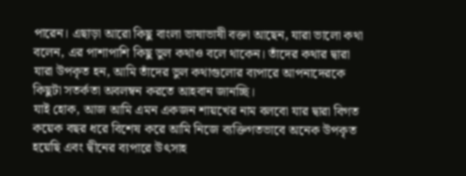পারেন। এছাড়া আরো কিছু বাংলা ভাষাভাষী বক্তা আছেন, যারা ভালো কথা বলেন, এর পাশাপাশি কিছু ভুল কথাও বলে থাকেন। তাঁদের কথার দ্বারা যারা উপকৃত হন, আমি তাঁদের ভুল কথাগুলোর ব্যপারে আপনাদেরকে কিছুটা সতর্কতা অবলম্বন করতে আহবান জানচ্ছি।
যাই হোক, আজ আমি এমন একজন শায়খের নাম বলবো যার দ্বারা বিগত কয়েক বছর ধরে বিশেষ করে আমি নিজে ব্যক্তিগতভাবে অনেক উপকৃত হয়েছি এবং দ্বীনের ব্যপারে উৎসাহ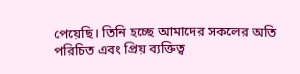পেয়েছি। তিনি হচ্ছে আমাদের সকলের অতি পরিচিত এবং প্রিয় ব্যক্তিত্ব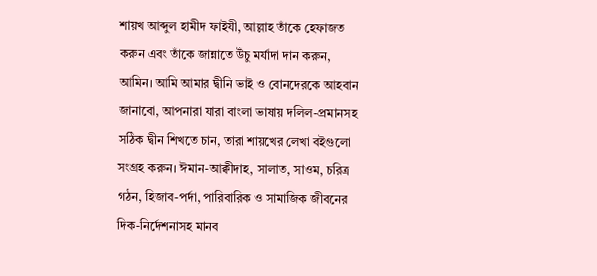শায়খ আব্দুল হামীদ ফাইযী, আল্লাহ তাঁকে হেফাজত করুন এবং তাঁকে জান্নাতে উঁচু মর্যাদা দান করুন, আমিন। আমি আমার দ্বীনি ভাই ও বোনদেরকে আহবান জানাবো, আপনারা যারা বাংলা ভাষায় দলিল-প্রমানসহ সঠিক দ্বীন শিখতে চান, তারা শায়খের লেখা বইগুলো সংগ্রহ করুন। ঈমান-আক্বীদাহ, সালাত, সাওম, চরিত্র গঠন, হিজাব-পর্দা, পারিবারিক ও সামাজিক জীবনের দিক-নির্দেশনাসহ মানব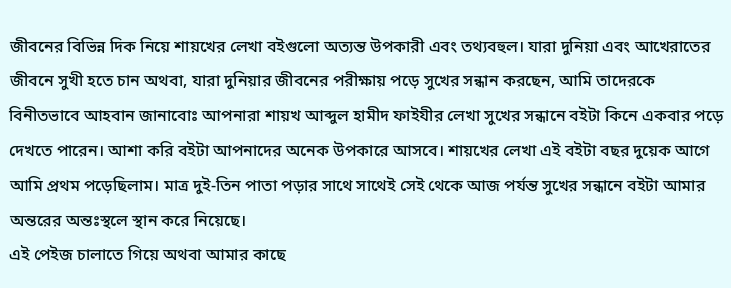জীবনের বিভিন্ন দিক নিয়ে শায়খের লেখা বইগুলো অত্যন্ত উপকারী এবং তথ্যবহুল। যারা দুনিয়া এবং আখেরাতের জীবনে সুখী হতে চান অথবা, যারা দুনিয়ার জীবনের পরীক্ষায় পড়ে সুখের সন্ধান করছেন, আমি তাদেরকে বিনীতভাবে আহবান জানাবোঃ আপনারা শায়খ আব্দুল হামীদ ফাইযীর লেখা সুখের সন্ধানে বইটা কিনে একবার পড়ে দেখতে পারেন। আশা করি বইটা আপনাদের অনেক উপকারে আসবে। শায়খের লেখা এই বইটা বছর দুয়েক আগে আমি প্রথম পড়েছিলাম। মাত্র দুই-তিন পাতা পড়ার সাথে সাথেই সেই থেকে আজ পর্যন্ত সুখের সন্ধানে বইটা আমার অন্তরের অন্তঃস্থলে স্থান করে নিয়েছে।
এই পেইজ চালাতে গিয়ে অথবা আমার কাছে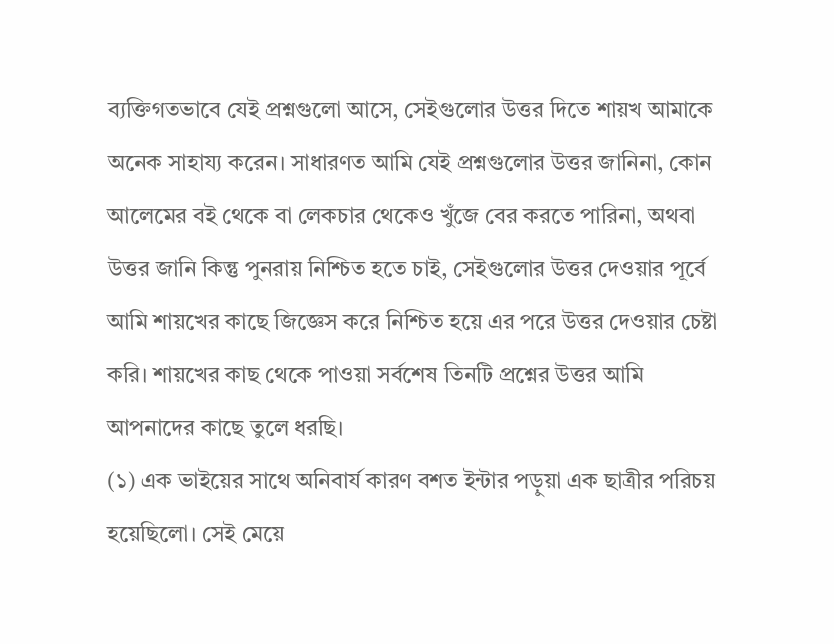ব্যক্তিগতভাবে যেই প্রশ্নগুলো আসে, সেইগুলোর উত্তর দিতে শায়খ আমাকে অনেক সাহায্য করেন। সাধারণত আমি যেই প্রশ্নগুলোর উত্তর জানিনা, কোন আলেমের বই থেকে বা লেকচার থেকেও খুঁজে বের করতে পারিনা, অথবা উত্তর জানি কিন্তু পুনরায় নিশ্চিত হতে চাই, সেইগুলোর উত্তর দেওয়ার পূর্বে আমি শায়খের কাছে জিজ্ঞেস করে নিশ্চিত হয়ে এর পরে উত্তর দেওয়ার চেষ্টা করি। শায়খের কাছ থেকে পাওয়া সর্বশেষ তিনটি প্রশ্নের উত্তর আমি আপনাদের কাছে তুলে ধরছি।
(১) এক ভাইয়ের সাথে অনিবার্য কারণ বশত ইন্টার পড়ুয়া এক ছাত্রীর পরিচয় হয়েছিলো। সেই মেয়ে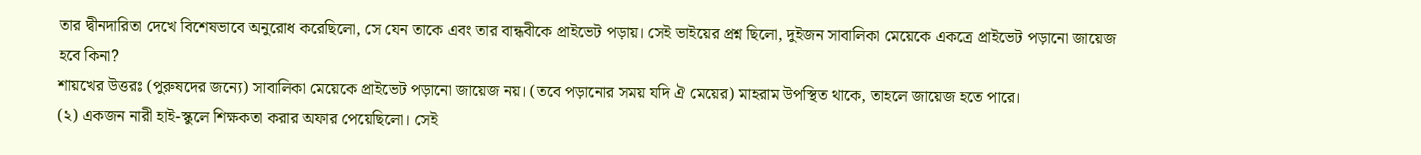তার দ্বীনদারিতা দেখে বিশেষভাবে অনুরোধ করেছিলো, সে যেন তাকে এবং তার বান্ধবীকে প্রাইভেট পড়ায়। সেই ভাইয়ের প্রশ্ন ছিলো, দুইজন সাবালিকা মেয়েকে একত্রে প্রাইভেট পড়ানো জায়েজ হবে কিনা?
শায়খের উত্তরঃ (পুরুষদের জন্যে) সাবালিকা মেয়েকে প্রাইভেট পড়ানো জায়েজ নয়। (তবে পড়ানোর সময় যদি ঐ মেয়ের) মাহরাম উপস্থিত থাকে, তাহলে জায়েজ হতে পারে।
(২) একজন নারী হাই-স্কুলে শিক্ষকতা করার অফার পেয়েছিলো। সেই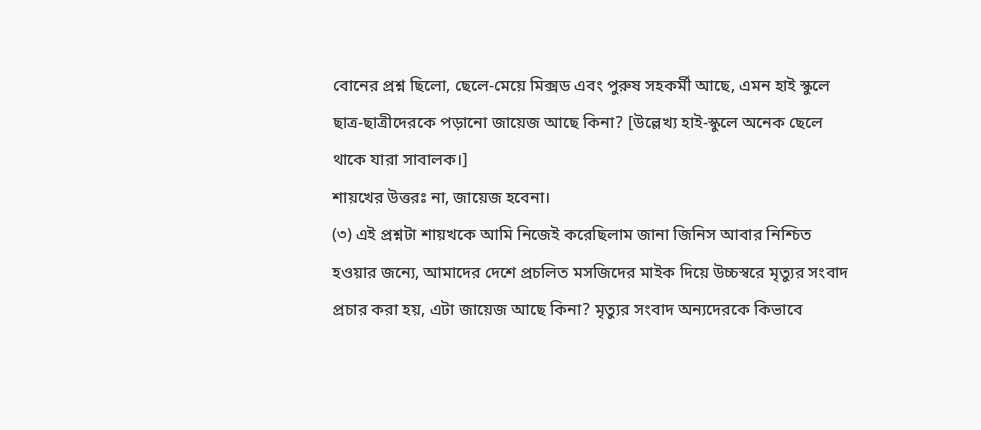বোনের প্রশ্ন ছিলো, ছেলে-মেয়ে মিক্সড এবং পুরুষ সহকর্মী আছে, এমন হাই স্কুলে ছাত্র-ছাত্রীদেরকে পড়ানো জায়েজ আছে কিনা? [উল্লেখ্য হাই-স্কুলে অনেক ছেলে থাকে যারা সাবালক।]
শায়খের উত্তরঃ না, জায়েজ হবেনা।
(৩) এই প্রশ্নটা শায়খকে আমি নিজেই করেছিলাম জানা জিনিস আবার নিশ্চিত হওয়ার জন্যে, আমাদের দেশে প্রচলিত মসজিদের মাইক দিয়ে উচ্চস্বরে মৃত্যুর সংবাদ প্রচার করা হয়, এটা জায়েজ আছে কিনা? মৃত্যুর সংবাদ অন্যদেরকে কিভাবে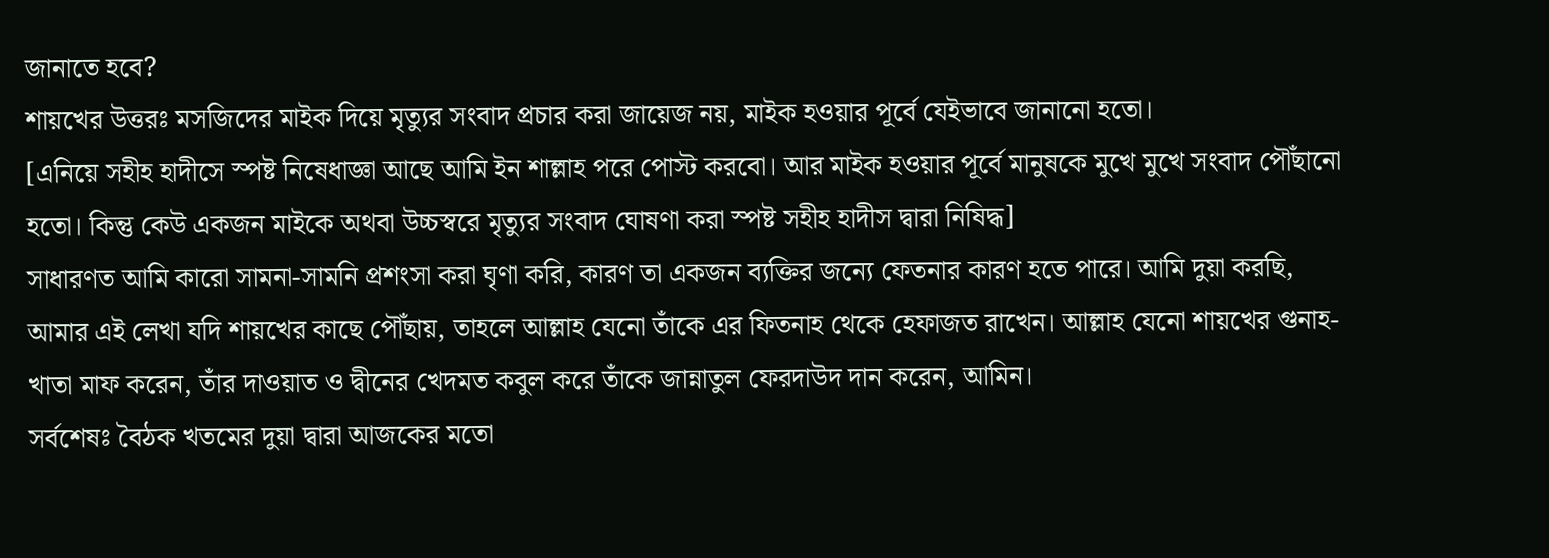জানাতে হবে?
শায়খের উত্তরঃ মসজিদের মাইক দিয়ে মৃত্যুর সংবাদ প্রচার করা জায়েজ নয়, মাইক হওয়ার পূর্বে যেইভাবে জানানো হতো।
[এনিয়ে সহীহ হাদীসে স্পষ্ট নিষেধাজ্ঞা আছে আমি ইন শাল্লাহ পরে পোস্ট করবো। আর মাইক হওয়ার পূর্বে মানুষকে মুখে মুখে সংবাদ পৌঁছানো হতো। কিন্তু কেউ একজন মাইকে অথবা উচ্চস্বরে মৃত্যুর সংবাদ ঘোষণা করা স্পষ্ট সহীহ হাদীস দ্বারা নিষিদ্ধ]
সাধারণত আমি কারো সামনা-সামনি প্রশংসা করা ঘৃণা করি, কারণ তা একজন ব্যক্তির জন্যে ফেতনার কারণ হতে পারে। আমি দুয়া করছি, আমার এই লেখা যদি শায়খের কাছে পৌঁছায়, তাহলে আল্লাহ যেনো তাঁকে এর ফিতনাহ থেকে হেফাজত রাখেন। আল্লাহ যেনো শায়খের গুনাহ-খাতা মাফ করেন, তাঁর দাওয়াত ও দ্বীনের খেদমত কবুল করে তাঁকে জান্নাতুল ফেরদাউদ দান করেন, আমিন।
সর্বশেষঃ বৈঠক খতমের দুয়া দ্বারা আজকের মতো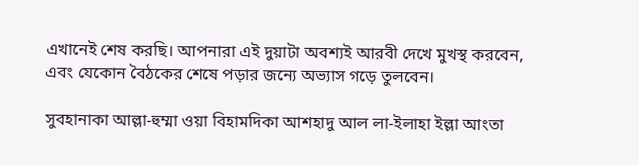এখানেই শেষ করছি। আপনারা এই দুয়াটা অবশ্যই আরবী দেখে মুখস্থ করবেন, এবং যেকোন বৈঠকের শেষে পড়ার জন্যে অভ্যাস গড়ে তুলবেন।

সুবহানাকা আল্লা-হুম্মা ওয়া বিহামদিকা আশহাদু আল লা-ইলাহা ইল্লা আংতা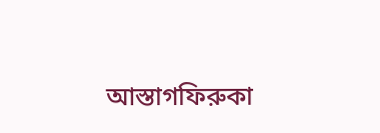আস্তাগফিরুকা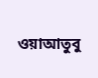ওয়াআতুবু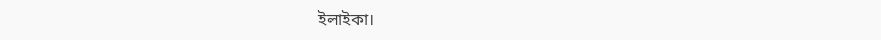ইলাইকা।